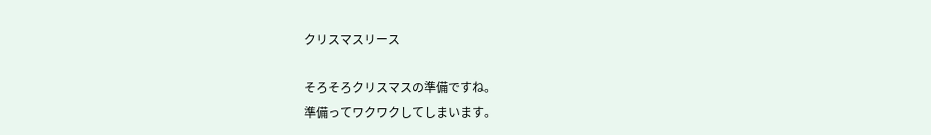クリスマスリース

そろそろクリスマスの準備ですね。
準備ってワクワクしてしまいます。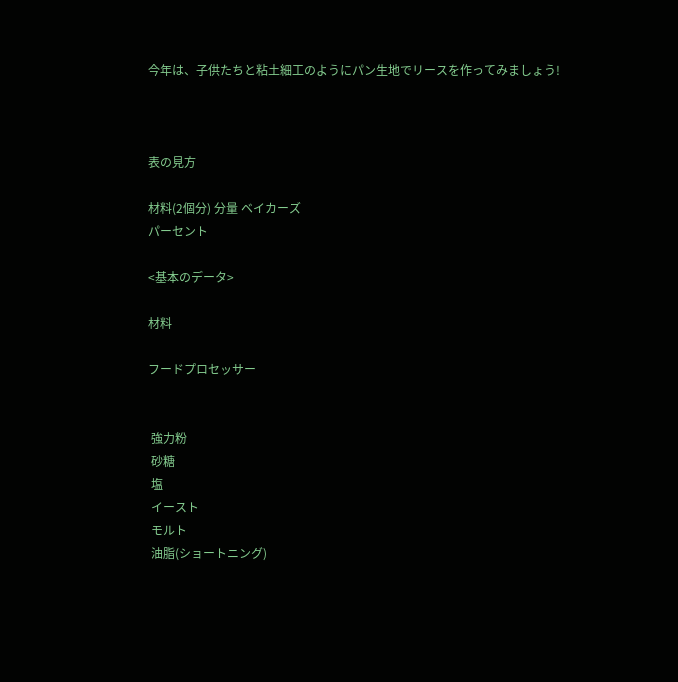今年は、子供たちと粘土細工のようにパン生地でリースを作ってみましょう!



表の見方

材料(2個分) 分量 ベイカーズ
パーセント

<基本のデータ>

材料

フードプロセッサー


 強力粉
 砂糖
 塩
 イースト
 モルト
 油脂(ショートニング)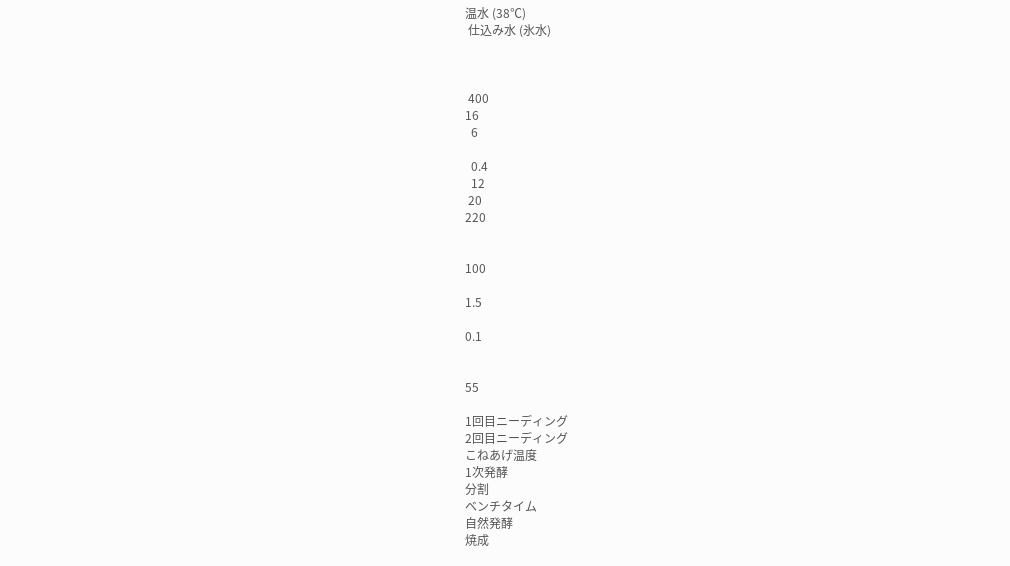温水 (38℃)
 仕込み水 (氷水)



 400
16
  6

  0.4
  12
 20
220


100

1.5

0.1


55

1回目ニーディング
2回目ニーディング
こねあげ温度
1次発酵
分割
ベンチタイム
自然発酵
焼成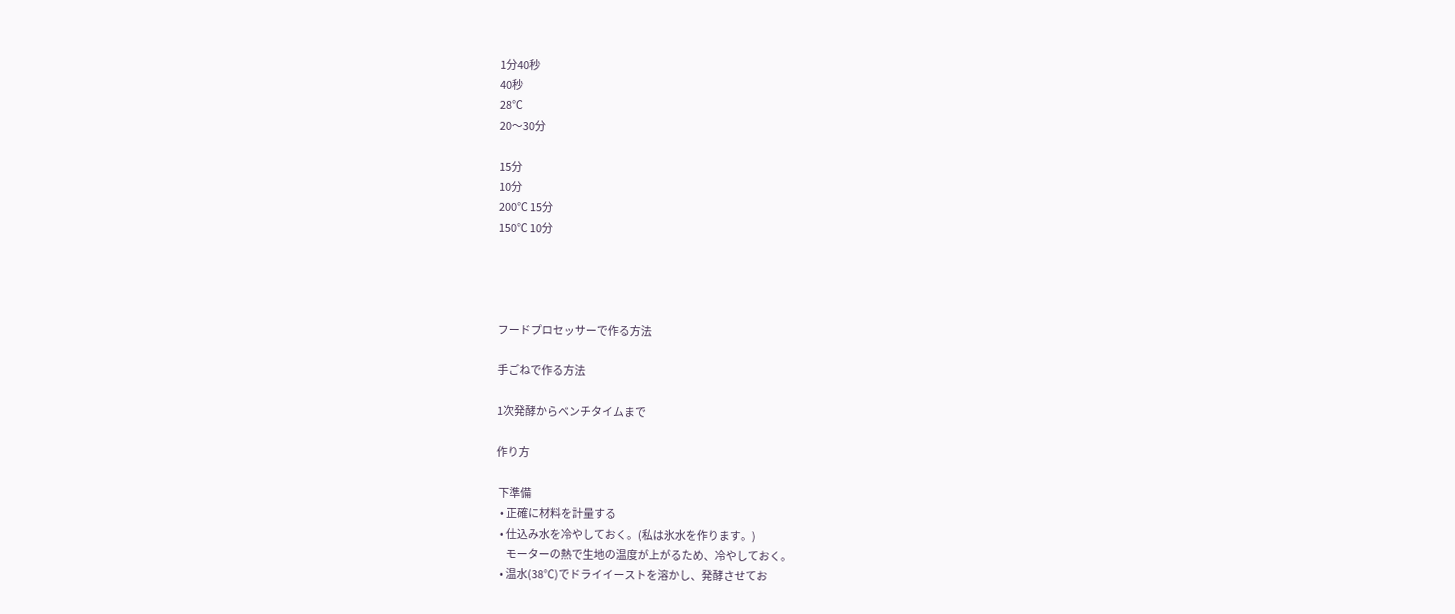1分40秒
40秒
28℃
20〜30分

15分
10分
200℃ 15分
150℃ 10分




フードプロセッサーで作る方法

手ごねで作る方法

1次発酵からベンチタイムまで

作り方

 下準備
  • 正確に材料を計量する
  • 仕込み水を冷やしておく。(私は氷水を作ります。)
     モーターの熱で生地の温度が上がるため、冷やしておく。
  • 温水(38℃)でドライイーストを溶かし、発酵させてお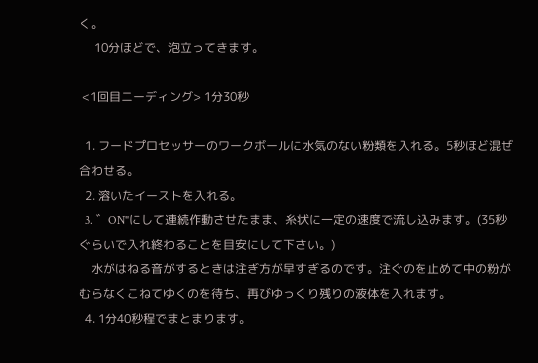く。
     10分ほどで、泡立ってきます。

 <1回目ニーディング> 1分30秒

  1. フードプロセッサーのワークボールに水気のない粉類を入れる。5秒ほど混ぜ合わせる。
  2. 溶いたイーストを入れる。
  3. ゛ON"にして連続作動させたまま、糸状に一定の速度で流し込みます。(35秒ぐらいで入れ終わることを目安にして下さい。)
    水がはねる音がするときは注ぎ方が早すぎるのです。注ぐのを止めて中の粉がむらなくこねてゆくのを待ち、再びゆっくり残りの液体を入れます。
  4. 1分40秒程でまとまります。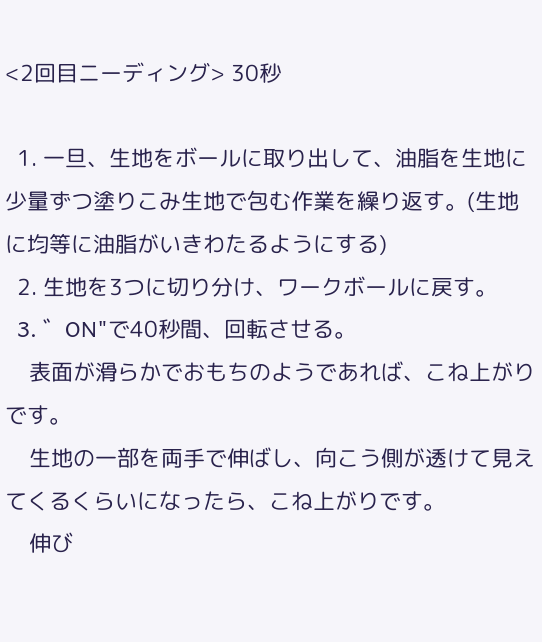<2回目ニーディング> 30秒

  1. 一旦、生地をボールに取り出して、油脂を生地に少量ずつ塗りこみ生地で包む作業を繰り返す。(生地に均等に油脂がいきわたるようにする)
  2. 生地を3つに切り分け、ワークボールに戻す。
  3. ゛ON"で40秒間、回転させる。
    表面が滑らかでおもちのようであれば、こね上がりです。
    生地の一部を両手で伸ばし、向こう側が透けて見えてくるくらいになったら、こね上がりです。
    伸び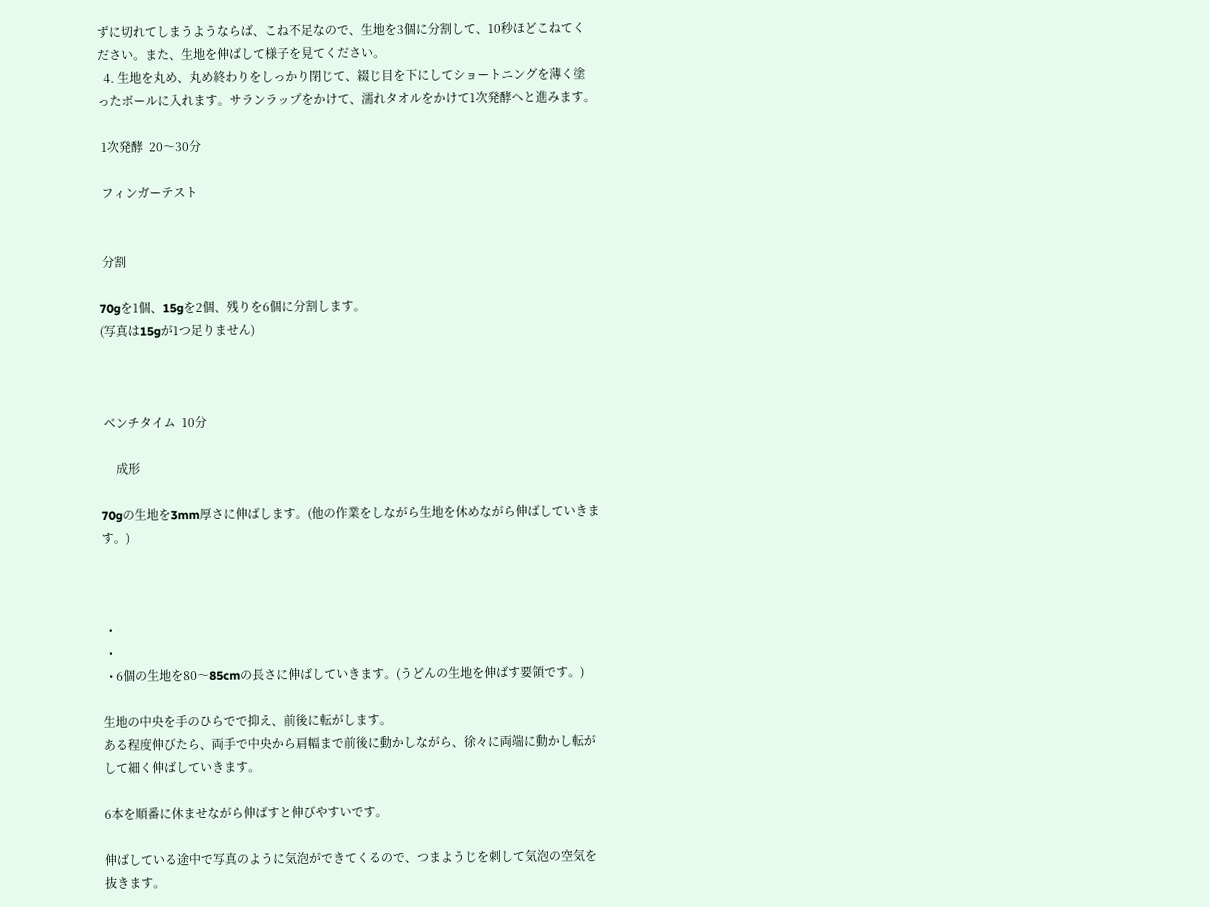ずに切れてしまうようならば、こね不足なので、生地を3個に分割して、10秒ほどこねてください。また、生地を伸ばして様子を見てください。
  4. 生地を丸め、丸め終わりをしっかり閉じて、綴じ目を下にしてショートニングを薄く塗ったボールに入れます。サランラップをかけて、濡れタオルをかけて1次発酵へと進みます。

 1次発酵  20〜30分

 フィンガーテスト


 分割

70gを1個、15gを2個、残りを6個に分割します。
(写真は15gが1つ足りません)



 ベンチタイム  10分

     成形

70gの生地を3mm厚さに伸ばします。(他の作業をしながら生地を休めながら伸ばしていきます。)



  •
  •
  • 6個の生地を80〜85cmの長さに伸ばしていきます。(うどんの生地を伸ばす要領です。)

生地の中央を手のひらでで抑え、前後に転がします。
ある程度伸びたら、両手で中央から肩幅まで前後に動かしながら、徐々に両端に動かし転がして細く伸ばしていきます。

6本を順番に休ませながら伸ばすと伸びやすいです。

伸ばしている途中で写真のように気泡ができてくるので、つまようじを刺して気泡の空気を抜きます。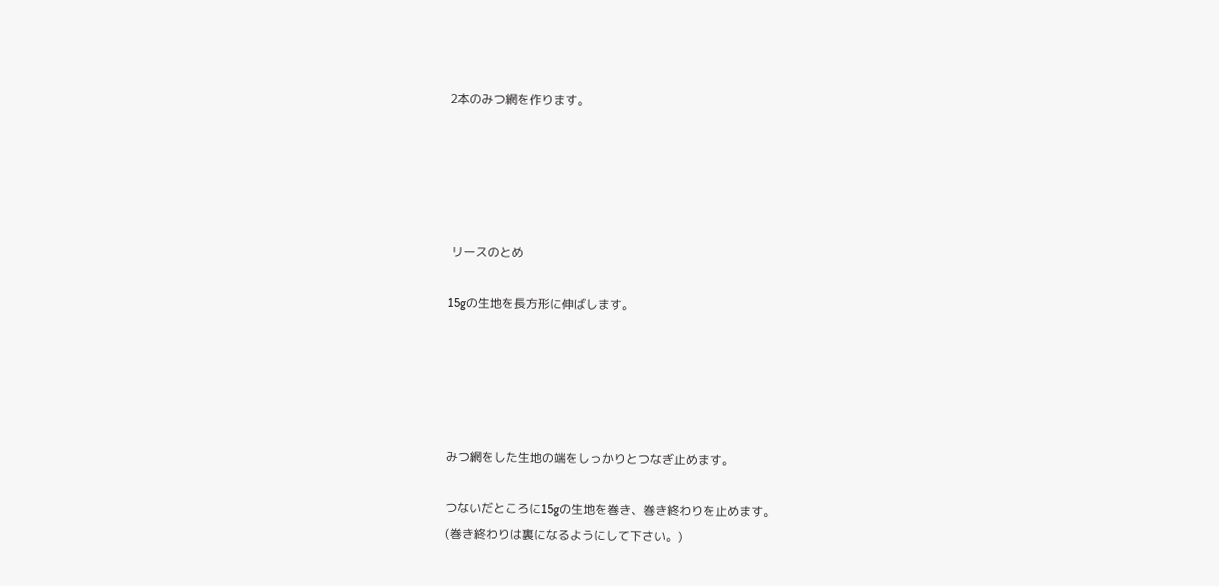2本のみつ網を作ります。





 リースのとめ

15gの生地を長方形に伸ばします。





みつ網をした生地の端をしっかりとつなぎ止めます。

つないだところに15gの生地を巻き、巻き終わりを止めます。
(巻き終わりは裏になるようにして下さい。)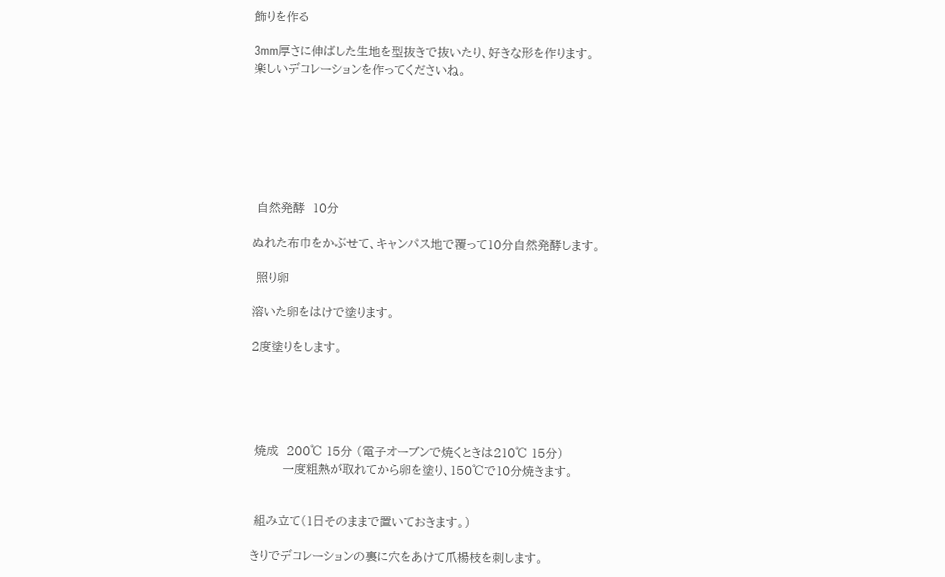飾りを作る

3mm厚さに伸ばした生地を型抜きで抜いたり、好きな形を作ります。
楽しいデコレーションを作ってくださいね。







 自然発酵  10分

ぬれた布巾をかぶせて、キャンパス地で覆って10分自然発酵します。

 照り卵

溶いた卵をはけで塗ります。

2度塗りをします。





 焼成  200℃ 15分 (電子オーブンで焼くときは210℃ 15分)
        一度粗熱が取れてから卵を塗り、150℃で10分焼きます。


 組み立て(1日そのままで置いておきます。)

きりでデコレーションの裏に穴をあけて爪楊枝を刺します。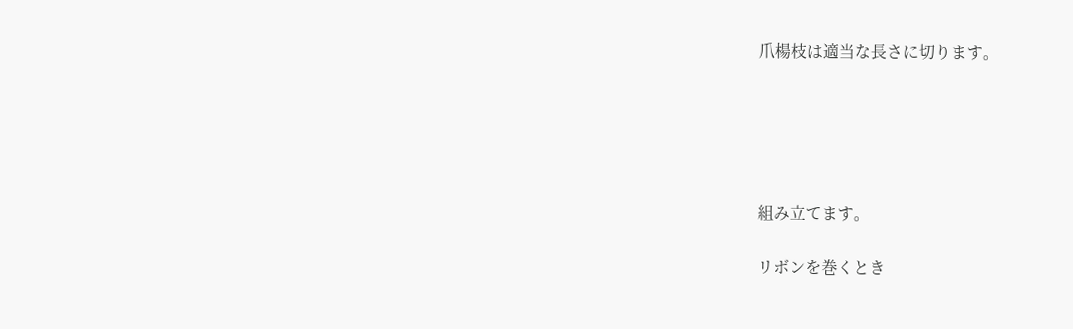爪楊枝は適当な長さに切ります。





組み立てます。

リボンを巻くとき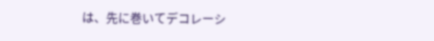は、先に巻いてデコレーシ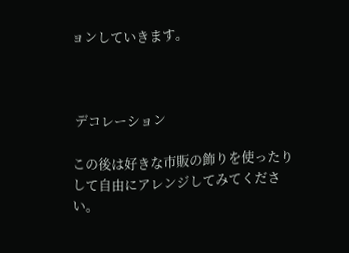ョンしていきます。



 デコレーション

この後は好きな市販の飾りを使ったりして自由にアレンジしてみてください。